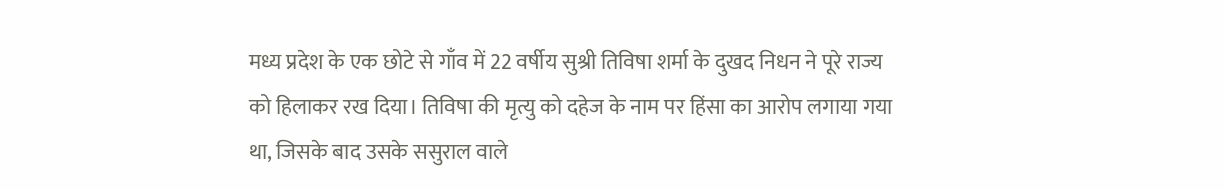मध्य प्रदेश के एक छोटे से गाँव में 22 वर्षीय सुश्री तिविषा शर्मा के दुखद निधन ने पूरे राज्य को हिलाकर रख दिया। तिविषा की मृत्यु को दहेज के नाम पर हिंसा का आरोप लगाया गया था, जिसके बाद उसके ससुराल वाले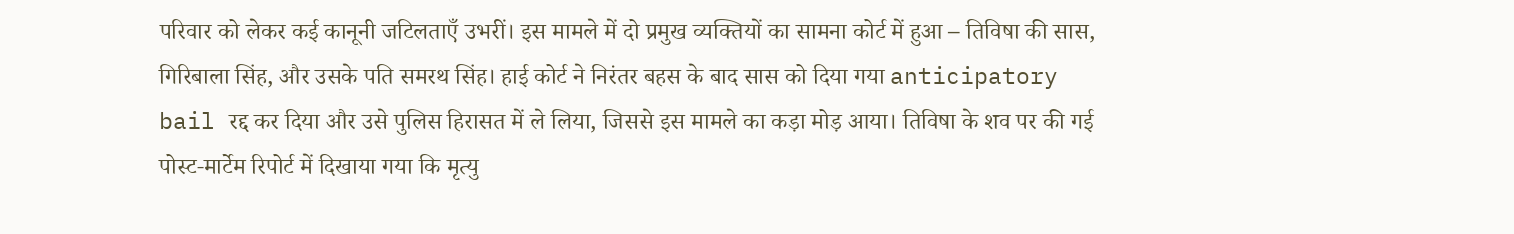परिवार को लेकर कई कानूनी जटिलताएँ उभरीं। इस मामले में दो प्रमुख व्यक्तियों का सामना कोर्ट में हुआ – तिविषा की सास, गिरिबाला सिंह, और उसके पति समरथ सिंह। हाई कोर्ट ने निरंतर बहस के बाद सास को दिया गया anticipatory bail रद्द कर दिया और उसे पुलिस हिरासत में ले लिया, जिससे इस मामले का कड़ा मोड़ आया। तिविषा के शव पर की गई पोस्ट‑मार्टेम रिपोर्ट में दिखाया गया कि मृत्यु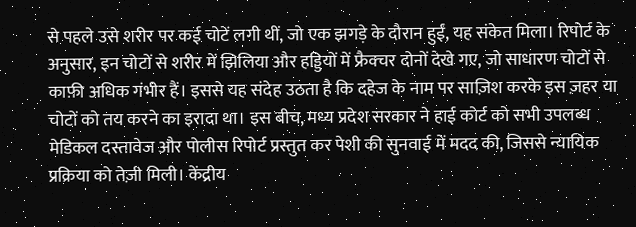से पहले उसे शरीर पर कई चोटें लगी थीं, जो एक झगड़े के दौरान हुईं, यह संकेत मिला। रिपोर्ट के अनुसार, इन चोटों से शरीर में झिलिया और हड्डियों में फ्रैक्चर दोनों देखे गए, जो साधारण चोटों से काफ़ी अधिक गंभीर हैं। इससे यह संदेह उठता है कि दहेज के नाम पर साज़िश करके इस ज़हर या चोटों को तय करने का इरादा था। इस बीच, मध्य प्रदेश सरकार ने हाई कोर्ट को सभी उपलब्ध मेडिकल दस्तावेज और पोलीस रिपोर्ट प्रस्तुत कर पेशी की सुनवाई में मदद की, जिससे न्यायिक प्रक्रिया को तेज़ी मिली। केंद्रीय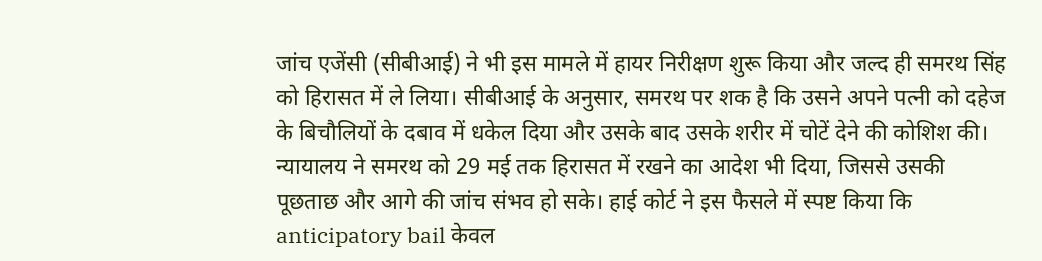जांच एजेंसी (सीबीआई) ने भी इस मामले में हायर निरीक्षण शुरू किया और जल्द ही समरथ सिंह को हिरासत में ले लिया। सीबीआई के अनुसार, समरथ पर शक है कि उसने अपने पत्नी को दहेज के बिचौलियों के दबाव में धकेल दिया और उसके बाद उसके शरीर में चोटें देने की कोशिश की। न्यायालय ने समरथ को 29 मई तक हिरासत में रखने का आदेश भी दिया, जिससे उसकी पूछताछ और आगे की जांच संभव हो सके। हाई कोर्ट ने इस फैसले में स्पष्ट किया कि anticipatory bail केवल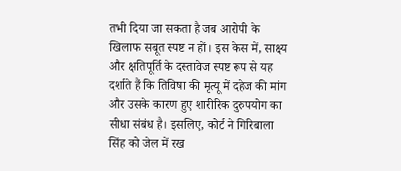तभी दिया जा सकता है जब आरोपी के खिलाफ सबूत स्पष्ट न हों। इस केस में, साक्ष्य और क्षतिपूर्ति के दस्तावेज स्पष्ट रूप से यह दर्शाते हैं कि तिविषा की मृत्यू में दहेज की मांग और उसके कारण हुए शारीरिक दुरुपयोग का सीधा संबंध है। इसलिए, कोर्ट ने गिरिबाला सिंह को जेल में रख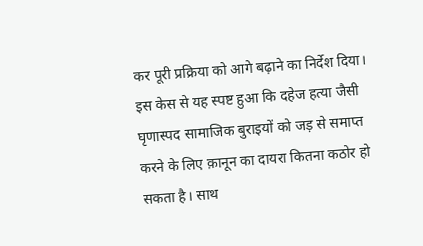कर पूरी प्रक्रिया को आगे बढ़ाने का निर्देश दिया। इस केस से यह स्पष्ट हुआ कि दहेज हत्या जैसी घृणास्पद सामाजिक बुराइयों को जड़ से समाप्त करने के लिए क़ानून का दायरा कितना कठोर हो सकता है। साथ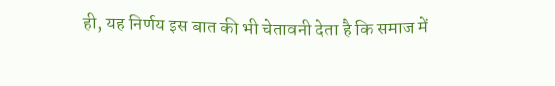ही, यह निर्णय इस बात की भी चेतावनी देता है कि समाज में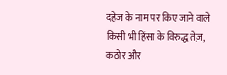दहेज के नाम पर किए जाने वाले किसी भी हिंसा के विरुद्ध तेज़, कठोर और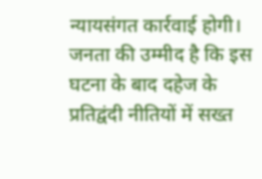न्यायसंगत कार्रवाई होगी। जनता की उम्मीद है कि इस घटना के बाद दहेज के प्रतिद्वंदी नीतियों में सख्त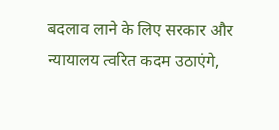बदलाव लाने के लिए सरकार और न्यायालय त्वरित कदम उठाएंगे,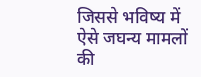जिससे भविष्य में ऐसे जघन्य मामलों की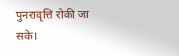पुनरावृत्ति रोकी जा सके।